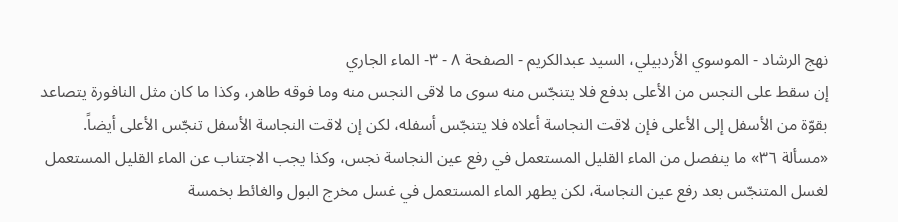نهج الرشاد - الموسوي الأردبيلي، السيد عبدالكريم - الصفحة ٨ - ٣- الماء الجاري
إن سقط على النجس من الأعلى بدفع فلا يتنجّس منه سوى ما لاقى النجس منه وما فوقه طاهر، وكذا ما كان مثل النافورة يتصاعد بقوّة من الأسفل إلى الأعلى فإن لاقت النجاسة أعلاه فلا يتنجّس أسفله، لكن إن لاقت النجاسة الأسفل تنجّس الأعلى أيضاً.
«مسألة ٣٦» ما ينفصل من الماء القليل المستعمل في رفع عين النجاسة نجس، وكذا يجب الاجتناب عن الماء القليل المستعمل لغسل المتنجّس بعد رفع عين النجاسة، لكن يطهر الماء المستعمل في غسل مخرج البول والغائط بخمسة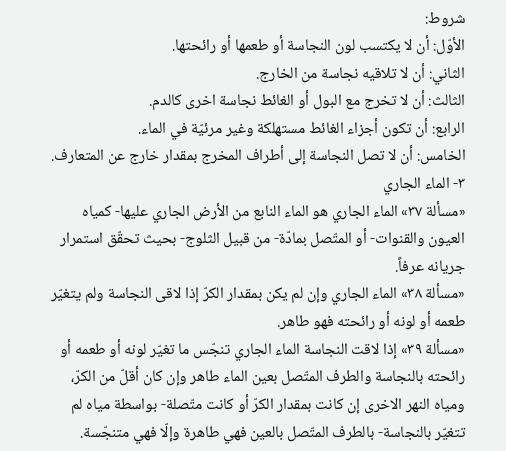شروط:
الأوّل: أن لا يكتسب لون النجاسة أو طعمها أو رائحتها.
الثاني: أن لا تلاقيه نجاسة من الخارج.
الثالث: أن لا تخرج مع البول أو الغائط نجاسة اخرى كالدم.
الرابع: أن تكون أجزاء الغائط مستهلكة وغير مرئيّة في الماء.
الخامس: أن لا تصل النجاسة إلى أطراف المخرج بمقدار خارج عن المتعارف.
٣- الماء الجاري
«مسألة ٣٧» الماء الجاري هو الماء النابع من الأرض الجاري عليها- كمياه العيون والقنوات- أو المتّصل بمادّة- من قبيل الثلوج- بحيث تحقّق استمرار جريانه عرفاً.
«مسألة ٣٨» الماء الجاري وإن لم يكن بمقدار الكرّ إذا لاقى النجاسة ولم يتغيّر طعمه أو لونه أو رائحته فهو طاهر.
«مسألة ٣٩» إذا لاقت النجاسة الماء الجاري تنجّس ما تغيّر لونه أو طعمه أو رائحته بالنجاسة والطرف المتّصل بعين الماء طاهر وإن كان أقلّ من الكرّ، ومياه النهر الاخرى إن كانت بمقدار الكرّ أو كانت متّصلة- بواسطة مياه لم تتغيّر بالنجاسة- بالطرف المتّصل بالعين فهي طاهرة وإلّا فهي متنجّسة.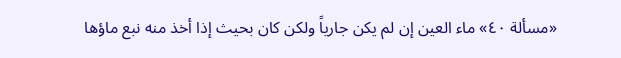«مسألة ٤٠» ماء العين إن لم يكن جارياً ولكن كان بحيث إذا أخذ منه نبع ماؤها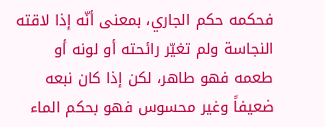فحكمه حكم الجاري، بمعنى أنّه إذا لاقته النجاسة ولم تغيّر رائحته أو لونه أو طعمه فهو طاهر، لكن إذا كان نبعه ضعيفاً وغير محسوس فهو بحكم الماء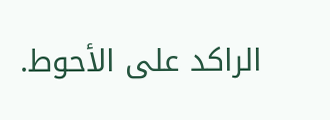الراكد على الأحوط.